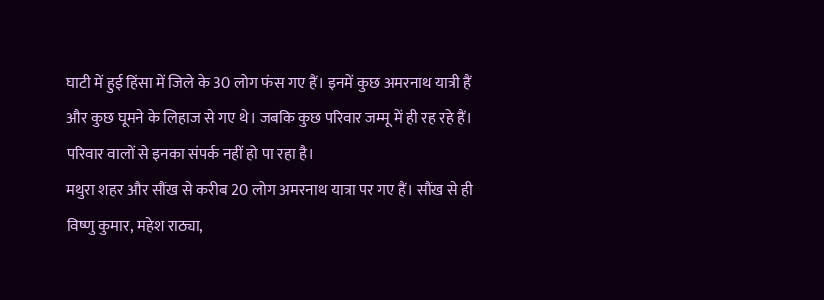घाटी में हुई हिंसा में जिले के 30 लोग फंस गए हैं। इनमें कुछ अमरनाथ यात्री हैं और कुछ घूमने के लिहाज से गए थे। जबकि कुछ परिवार जम्मू में ही रह रहे हैं। परिवार वालों से इनका संपर्क नहीं हो पा रहा है।
मथुरा शहर और सौंख से करीब 20 लोग अमरनाथ यात्रा पर गए हैं। सौंख से ही विष्णु कुमार, महेश राठ्या,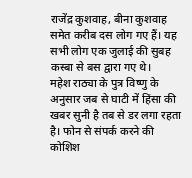राजेंद्र कुशवाह, बीना कुशवाह समेत करीब दस लोग गए हैं। यह सभी लोग एक जुलाई की सुबह कस्बा से बस द्वारा गए थे।
महेश राठ्या के पुत्र विष्णु के अनुसार जब से घाटी में हिंसा की खबर सुनी है तब से डर लगा रहता है। फोन से संपर्क करने की कोशिश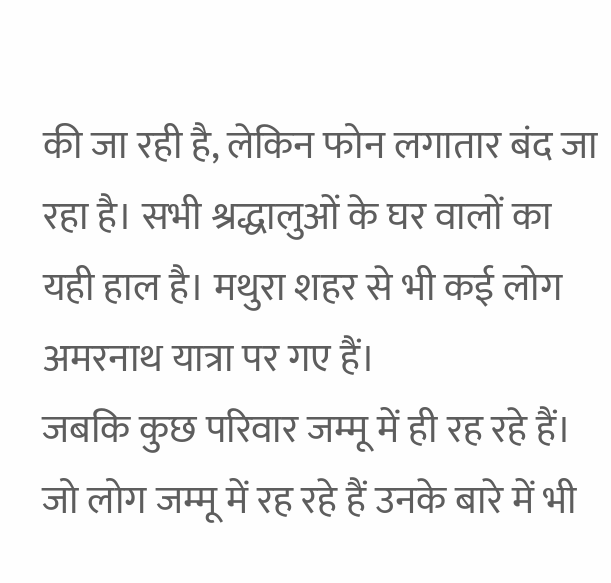की जा रही है, लेकिन फोन लगातार बंद जा रहा है। सभी श्रद्धालुओं के घर वालों का यही हाल है। मथुरा शहर से भी कई लोग अमरनाथ यात्रा पर गए हैं।
जबकि कुछ परिवार जम्मू में ही रह रहे हैं। जो लोग जम्मू में रह रहे हैं उनके बारे में भी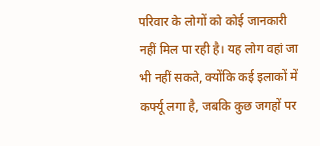परिवार के लोगों को कोई जानकारी नहीं मिल पा रही है। यह लोग वहां जा भी नहीं सकते, क्योंकि कई इलाकों में कर्फ्यू लगा है, जबकि कुछ जगहों पर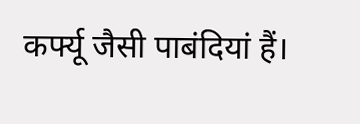कर्फ्यू जैसी पाबंदियां हैं।